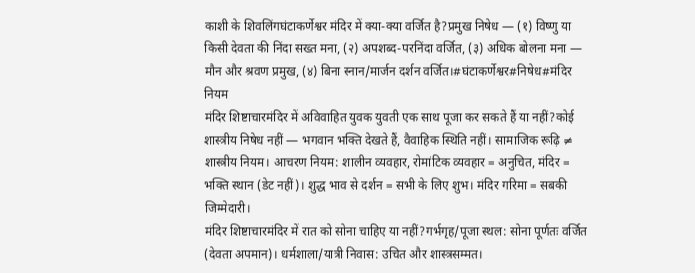काशी के शिवलिंगघंटाकर्णेश्वर मंदिर में क्या-क्या वर्जित है?प्रमुख निषेध — (१) विष्णु या किसी देवता की निंदा सख्त मना, (२) अपशब्द-परनिंदा वर्जित, (३) अधिक बोलना मना — मौन और श्रवण प्रमुख, (४) बिना स्नान/मार्जन दर्शन वर्जित।#घंटाकर्णेश्वर#निषेध#मंदिर नियम
मंदिर शिष्टाचारमंदिर में अविवाहित युवक युवती एक साथ पूजा कर सकते हैं या नहीं?कोई शास्त्रीय निषेध नहीं — भगवान भक्ति देखते हैं, वैवाहिक स्थिति नहीं। सामाजिक रूढ़ि ≠ शास्त्रीय नियम। आचरण नियम: शालीन व्यवहार, रोमांटिक व्यवहार = अनुचित, मंदिर = भक्ति स्थान (डेट नहीं)। शुद्ध भाव से दर्शन = सभी के लिए शुभ। मंदिर गरिमा = सबकी जिम्मेदारी।
मंदिर शिष्टाचारमंदिर में रात को सोना चाहिए या नहीं?गर्भगृह/पूजा स्थल: सोना पूर्णतः वर्जित (देवता अपमान)। धर्मशाला/यात्री निवास: उचित और शास्त्रसम्मत।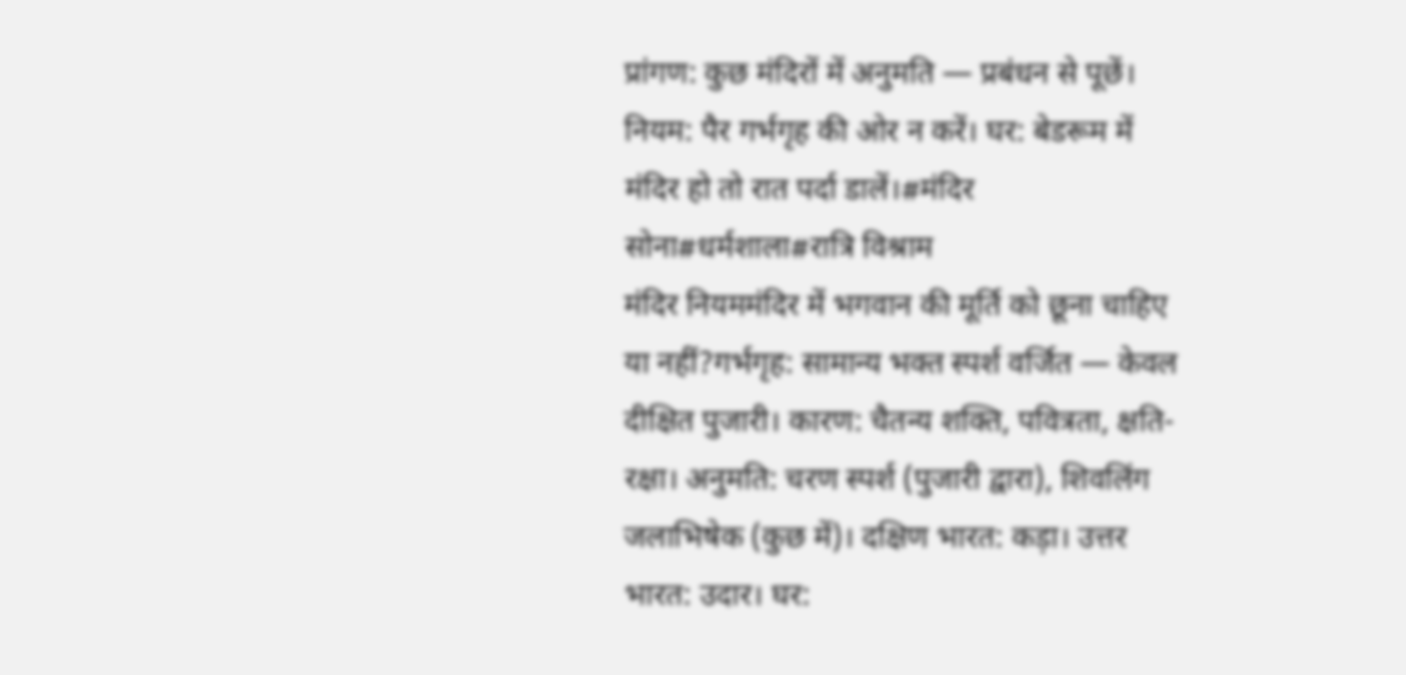प्रांगण: कुछ मंदिरों में अनुमति — प्रबंधन से पूछें। नियम: पैर गर्भगृह की ओर न करें। घर: बेडरूम में मंदिर हो तो रात पर्दा डालें।#मंदिर सोना#धर्मशाला#रात्रि विश्राम
मंदिर नियममंदिर में भगवान की मूर्ति को छूना चाहिए या नहीं?गर्भगृह: सामान्य भक्त स्पर्श वर्जित — केवल दीक्षित पुजारी। कारण: चैतन्य शक्ति, पवित्रता, क्षति-रक्षा। अनुमति: चरण स्पर्श (पुजारी द्वारा), शिवलिंग जलाभिषेक (कुछ में)। दक्षिण भारत: कड़ा। उत्तर भारत: उदार। घर: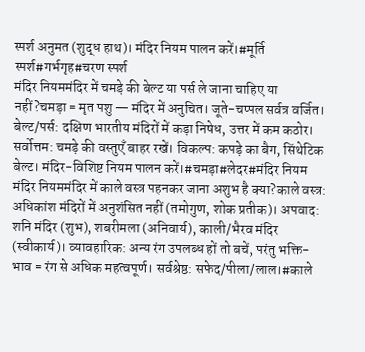स्पर्श अनुमत (शुद्ध हाथ)। मंदिर नियम पालन करें।#मूर्ति स्पर्श#गर्भगृह#चरण स्पर्श
मंदिर नियममंदिर में चमड़े की बेल्ट या पर्स ले जाना चाहिए या नहीं?चमड़ा = मृत पशु — मंदिर में अनुचित। जूते-चप्पल सर्वत्र वर्जित। बेल्ट/पर्स: दक्षिण भारतीय मंदिरों में कड़ा निषेध, उत्तर में कम कठोर। सर्वोत्तम: चमड़े की वस्तुएँ बाहर रखें। विकल्प: कपड़े का बैग, सिंथेटिक बेल्ट। मंदिर-विशिष्ट नियम पालन करें।#चमड़ा#लेदर#मंदिर नियम
मंदिर नियममंदिर में काले वस्त्र पहनकर जाना अशुभ है क्या?काले वस्त्र: अधिकांश मंदिरों में अनुशंसित नहीं (तमोगुण, शोक प्रतीक)। अपवाद: शनि मंदिर (शुभ), शबरीमला (अनिवार्य), काली/भैरव मंदिर (स्वीकार्य)। व्यावहारिक: अन्य रंग उपलब्ध हों तो बचें, परंतु भक्ति-भाव = रंग से अधिक महत्वपूर्ण। सर्वश्रेष्ठ: सफेद/पीला/लाल।#काले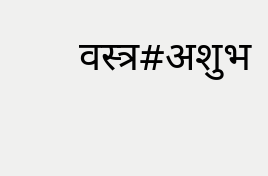वस्त्र#अशुभ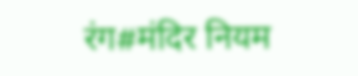रंग#मंदिर नियम